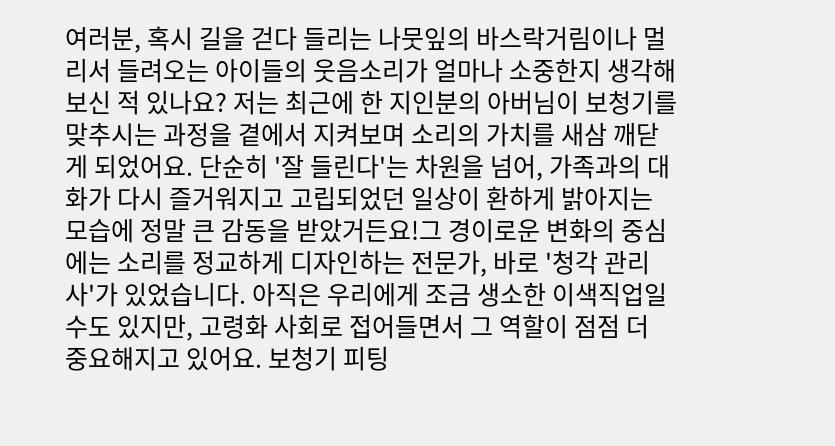여러분, 혹시 길을 걷다 들리는 나뭇잎의 바스락거림이나 멀리서 들려오는 아이들의 웃음소리가 얼마나 소중한지 생각해보신 적 있나요? 저는 최근에 한 지인분의 아버님이 보청기를 맞추시는 과정을 곁에서 지켜보며 소리의 가치를 새삼 깨닫게 되었어요. 단순히 '잘 들린다'는 차원을 넘어, 가족과의 대화가 다시 즐거워지고 고립되었던 일상이 환하게 밝아지는 모습에 정말 큰 감동을 받았거든요!그 경이로운 변화의 중심에는 소리를 정교하게 디자인하는 전문가, 바로 '청각 관리사'가 있었습니다. 아직은 우리에게 조금 생소한 이색직업일 수도 있지만, 고령화 사회로 접어들면서 그 역할이 점점 더 중요해지고 있어요. 보청기 피팅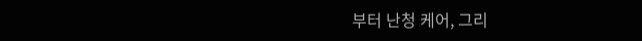부터 난청 케어, 그리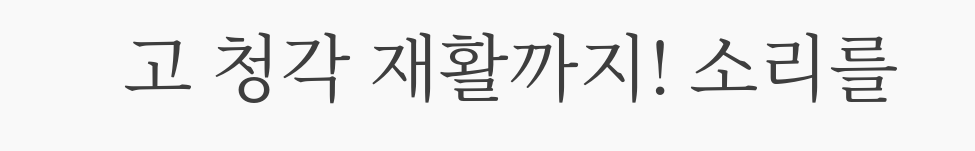고 청각 재활까지! 소리를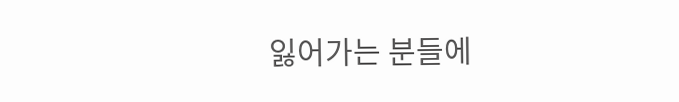잃어가는 분들에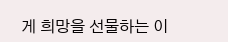게 희망을 선물하는 이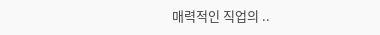매력적인 직업의 ..